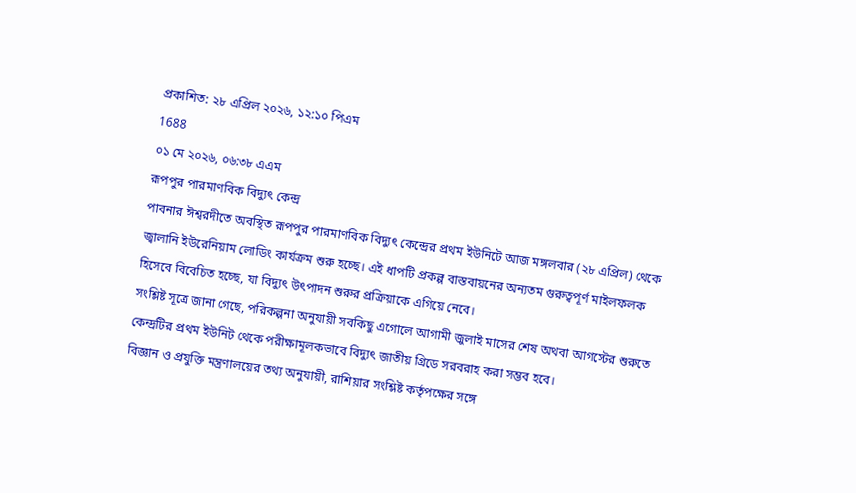প্রকাশিত: ২৮ এপ্রিল ২০২৬, ১২:১০ পিএম
1688
০১ মে ২০২৬, ০৬:৩৮ এএম
রূপপুর পারমাণবিক বিদ্যুৎ কেন্দ্র
পাবনার ঈশ্বরদীতে অবস্থিত রূপপুর পারমাণবিক বিদ্যুৎ কেন্দ্রের প্রথম ইউনিটে আজ মঙ্গলবার (২৮ এপ্রিল) থেকে জ্বালানি ইউরেনিয়াম লোডিং কার্যক্রম শুরু হচ্ছে। এই ধাপটি প্রকল্প বাস্তবায়নের অন্যতম গুরুত্বপূর্ণ মাইলফলক হিসেবে বিবেচিত হচ্ছে, যা বিদ্যুৎ উৎপাদন শুরুর প্রক্রিয়াকে এগিয়ে নেবে।
সংশ্লিষ্ট সূত্রে জানা গেছে, পরিকল্পনা অনুযায়ী সবকিছু এগোলে আগামী জুলাই মাসের শেষ অথবা আগস্টের শুরুতে কেন্দ্রটির প্রথম ইউনিট থেকে পরীক্ষামূলকভাবে বিদ্যুৎ জাতীয় গ্রিডে সরবরাহ করা সম্ভব হবে।
বিজ্ঞান ও প্রযুক্তি মন্ত্রণালয়ের তথ্য অনুযায়ী, রাশিয়ার সংশ্লিষ্ট কর্তৃপক্ষের সঙ্গে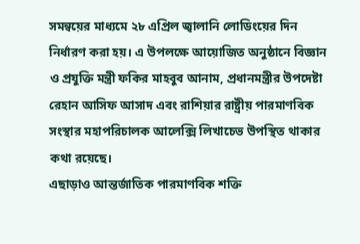সমন্বয়ের মাধ্যমে ২৮ এপ্রিল জ্বালানি লোডিংয়ের দিন নির্ধারণ করা হয়। এ উপলক্ষে আয়োজিত অনুষ্ঠানে বিজ্ঞান ও প্রযুক্তি মন্ত্রী ফকির মাহবুব আনাম, প্রধানমন্ত্রীর উপদেষ্টা রেহান আসিফ আসাদ এবং রাশিয়ার রাষ্ট্রীয় পারমাণবিক সংস্থার মহাপরিচালক আলেক্সি লিখাচেভ উপস্থিত থাকার কথা রয়েছে।
এছাড়াও আন্তর্জাতিক পারমাণবিক শক্তি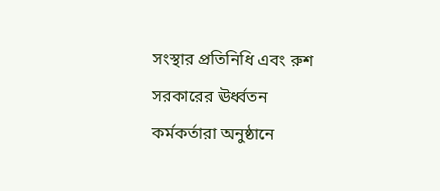সংস্থার প্রতিনিধি এবং রুশ সরকারের ঊর্ধ্বতন কর্মকর্তারা অনুষ্ঠানে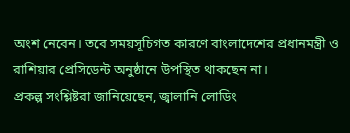অংশ নেবেন। তবে সময়সূচিগত কারণে বাংলাদেশের প্রধানমন্ত্রী ও রাশিয়ার প্রেসিডেন্ট অনুষ্ঠানে উপস্থিত থাকছেন না।
প্রকল্প সংশ্লিষ্টরা জানিয়েছেন, জ্বালানি লোডিং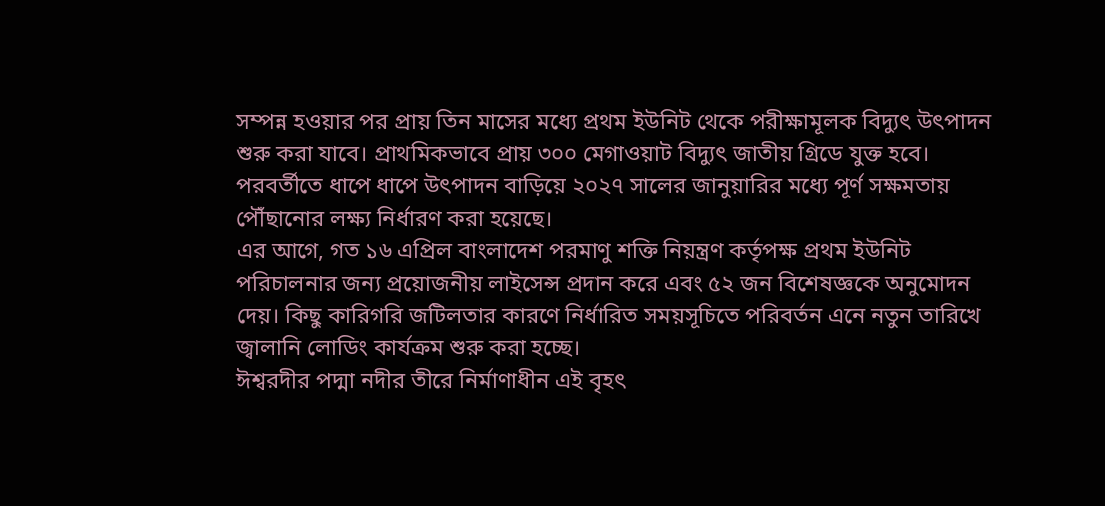সম্পন্ন হওয়ার পর প্রায় তিন মাসের মধ্যে প্রথম ইউনিট থেকে পরীক্ষামূলক বিদ্যুৎ উৎপাদন শুরু করা যাবে। প্রাথমিকভাবে প্রায় ৩০০ মেগাওয়াট বিদ্যুৎ জাতীয় গ্রিডে যুক্ত হবে। পরবর্তীতে ধাপে ধাপে উৎপাদন বাড়িয়ে ২০২৭ সালের জানুয়ারির মধ্যে পূর্ণ সক্ষমতায় পৌঁছানোর লক্ষ্য নির্ধারণ করা হয়েছে।
এর আগে, গত ১৬ এপ্রিল বাংলাদেশ পরমাণু শক্তি নিয়ন্ত্রণ কর্তৃপক্ষ প্রথম ইউনিট পরিচালনার জন্য প্রয়োজনীয় লাইসেন্স প্রদান করে এবং ৫২ জন বিশেষজ্ঞকে অনুমোদন দেয়। কিছু কারিগরি জটিলতার কারণে নির্ধারিত সময়সূচিতে পরিবর্তন এনে নতুন তারিখে জ্বালানি লোডিং কার্যক্রম শুরু করা হচ্ছে।
ঈশ্বরদীর পদ্মা নদীর তীরে নির্মাণাধীন এই বৃহৎ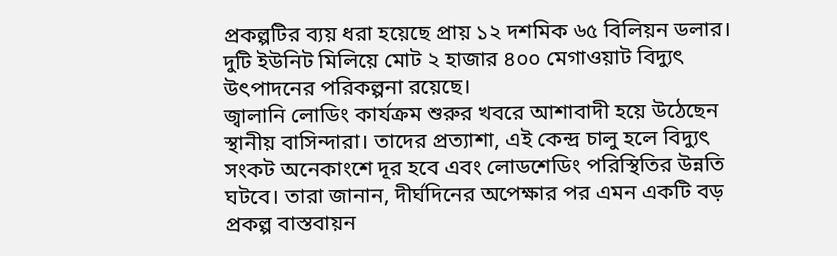প্রকল্পটির ব্যয় ধরা হয়েছে প্রায় ১২ দশমিক ৬৫ বিলিয়ন ডলার। দুটি ইউনিট মিলিয়ে মোট ২ হাজার ৪০০ মেগাওয়াট বিদ্যুৎ উৎপাদনের পরিকল্পনা রয়েছে।
জ্বালানি লোডিং কার্যক্রম শুরুর খবরে আশাবাদী হয়ে উঠেছেন স্থানীয় বাসিন্দারা। তাদের প্রত্যাশা, এই কেন্দ্র চালু হলে বিদ্যুৎ সংকট অনেকাংশে দূর হবে এবং লোডশেডিং পরিস্থিতির উন্নতি ঘটবে। তারা জানান, দীর্ঘদিনের অপেক্ষার পর এমন একটি বড় প্রকল্প বাস্তবায়ন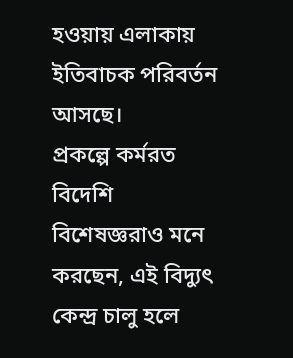হওয়ায় এলাকায় ইতিবাচক পরিবর্তন আসছে।
প্রকল্পে কর্মরত বিদেশি বিশেষজ্ঞরাও মনে করছেন, এই বিদ্যুৎ কেন্দ্র চালু হলে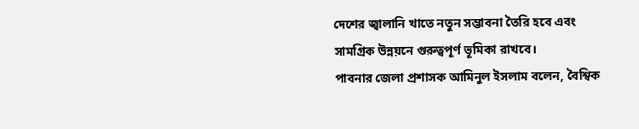দেশের জ্বালানি খাতে নতুন সম্ভাবনা তৈরি হবে এবং সামগ্রিক উন্নয়নে গুরুত্বপূর্ণ ভূমিকা রাখবে।
পাবনার জেলা প্রশাসক আমিনুল ইসলাম বলেন, বৈশ্বিক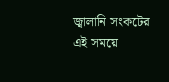জ্বালানি সংকটের এই সময়ে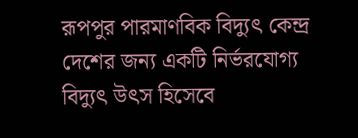রূপপুর পারমাণবিক বিদ্যুৎ কেন্দ্র দেশের জন্য একটি নির্ভরযোগ্য বিদ্যুৎ উৎস হিসেবে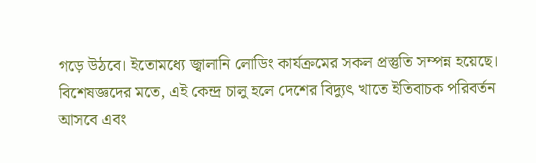গড়ে উঠবে। ইতোমধ্যে জ্বালানি লোডিং কার্যক্রমের সকল প্রস্তুতি সম্পন্ন হয়েছে।
বিশেষজ্ঞদের মতে, এই কেন্দ্র চালু হলে দেশের বিদ্যুৎ খাতে ইতিবাচক পরিবর্তন আসবে এবং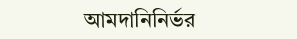আমদানিনির্ভর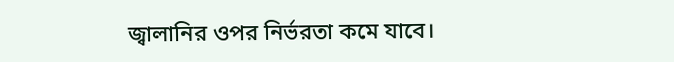জ্বালানির ওপর নির্ভরতা কমে যাবে।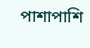পাশাপাশি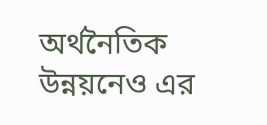অর্থনৈতিক উন্নয়নেও এর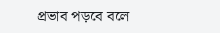প্রভাব পড়বে বলে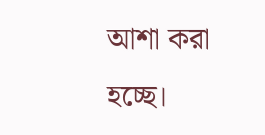আশা করা হচ্ছে।